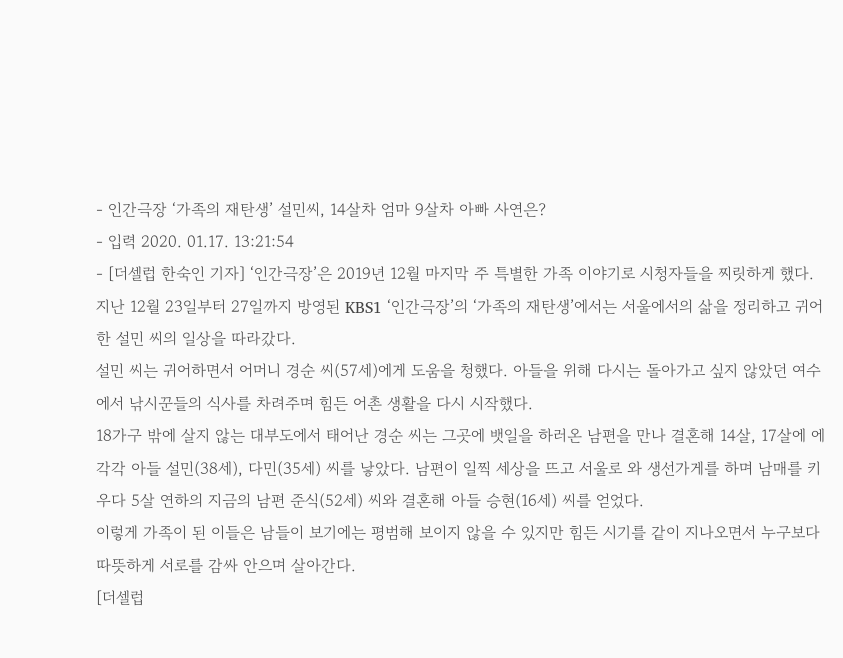- 인간극장 ‘가족의 재탄생’ 설민씨, 14살차 엄마 9살차 아빠 사연은?
- 입력 2020. 01.17. 13:21:54
- [더셀럽 한숙인 기자] ‘인간극장’은 2019년 12월 마지막 주 특별한 가족 이야기로 시청자들을 찌릿하게 했다.
지난 12월 23일부터 27일까지 방영된 KBS1 ‘인간극장’의 ‘가족의 재탄생’에서는 서울에서의 삶을 정리하고 귀어한 설민 씨의 일상을 따라갔다.
설민 씨는 귀어하면서 어머니 경순 씨(57세)에게 도움을 청했다. 아들을 위해 다시는 돌아가고 싶지 않았던 여수에서 낚시꾼들의 식사를 차려주며 힘든 어촌 생활을 다시 시작했다.
18가구 밖에 살지 않는 대부도에서 태어난 경순 씨는 그곳에 뱃일을 하러온 남편을 만나 결혼해 14살, 17살에 에 각각 아들 설민(38세), 다민(35세) 씨를 낳았다. 남편이 일찍 세상을 뜨고 서울로 와 생선가게를 하며 남매를 키우다 5살 연하의 지금의 남편 준식(52세) 씨와 결혼해 아들 승현(16세) 씨를 얻었다.
이렇게 가족이 된 이들은 남들이 보기에는 평범해 보이지 않을 수 있지만 힘든 시기를 같이 지나오면서 누구보다 따뜻하게 서로를 감싸 안으며 살아간다.
[더셀럽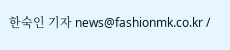한숙인 기자 news@fashionmk.co.kr /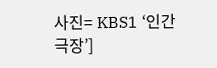사진= KBS1 ‘인간극장’]